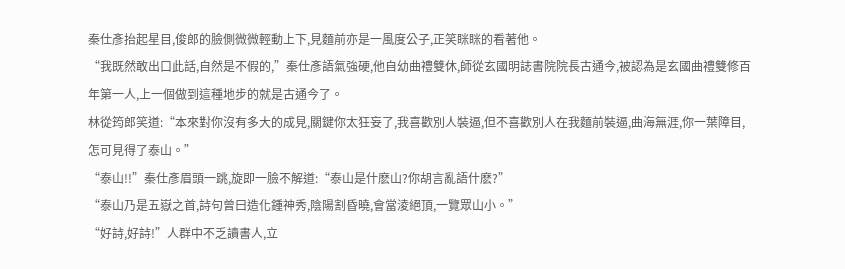秦仕彥抬起星目,俊郎的臉側微微輕動上下,見麵前亦是一風度公子,正笑眯眯的看著他。
“我既然敢出口此話,自然是不假的,”秦仕彥語氣強硬,他自幼曲禮雙休,師從玄國明誌書院院長古通今,被認為是玄國曲禮雙修百年第一人,上一個做到這種地步的就是古通今了。
林從筠郎笑道:“本來對你沒有多大的成見,關鍵你太狂妄了,我喜歡別人裝逼,但不喜歡別人在我麵前裝逼,曲海無涯,你一葉障目,怎可見得了泰山。”
“泰山!!”秦仕彥眉頭一跳,旋即一臉不解道:“泰山是什麽山?你胡言亂語什麽?”
“泰山乃是五嶽之首,詩句曾曰造化鍾神秀,陰陽割昏曉,會當淩絕頂,一覽眾山小。”
“好詩,好詩!”人群中不乏讀書人,立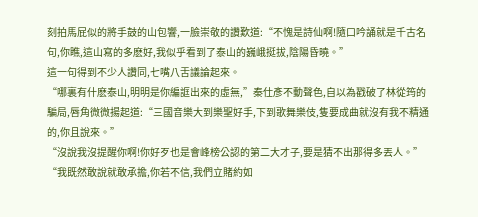刻拍馬屁似的將手鼓的山包響,一臉崇敬的讚歎道:“不愧是詩仙啊!隨口吟誦就是千古名句,你瞧,這山寫的多麽好,我似乎看到了泰山的巍峨挺拔,陰陽昏曉。”
這一句得到不少人讚同,七嘴八舌議論起來。
“哪裏有什麽泰山,明明是你編誆出來的虛無,”秦仕彥不動聲色,自以為戳破了林從筠的騙局,唇角微微揚起道:“三國音樂大到樂聖好手,下到歌舞樂伎,隻要成曲就沒有我不精通的,你且說來。”
“沒說我沒提醒你啊!你好歹也是會峰榜公認的第二大才子,要是猜不出那得多丟人。”
“我既然敢說就敢承擔,你若不信,我們立賭約如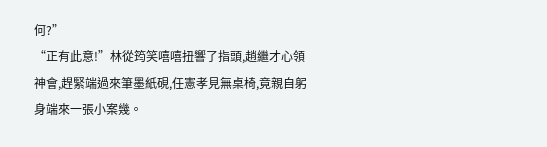何?”
“正有此意!”林從筠笑嘻嘻扭響了指頭,趙繼才心領神會,趕緊端過來筆墨紙硯,任憲孝見無桌椅,竟親自躬身端來一張小案幾。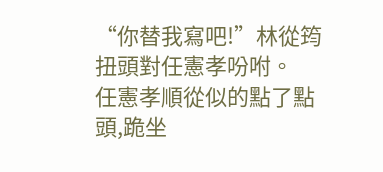“你替我寫吧!”林從筠扭頭對任憲孝吩咐。
任憲孝順從似的點了點頭,跪坐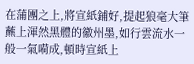在蒲團之上,將宣紙鋪好,提起狼毫大筆蘸上渾然黑體的徽州墨,如行雲流水一般一氣嗬成,頓時宣紙上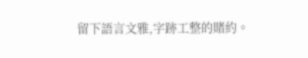留下語言文雅,字跡工整的賭約。